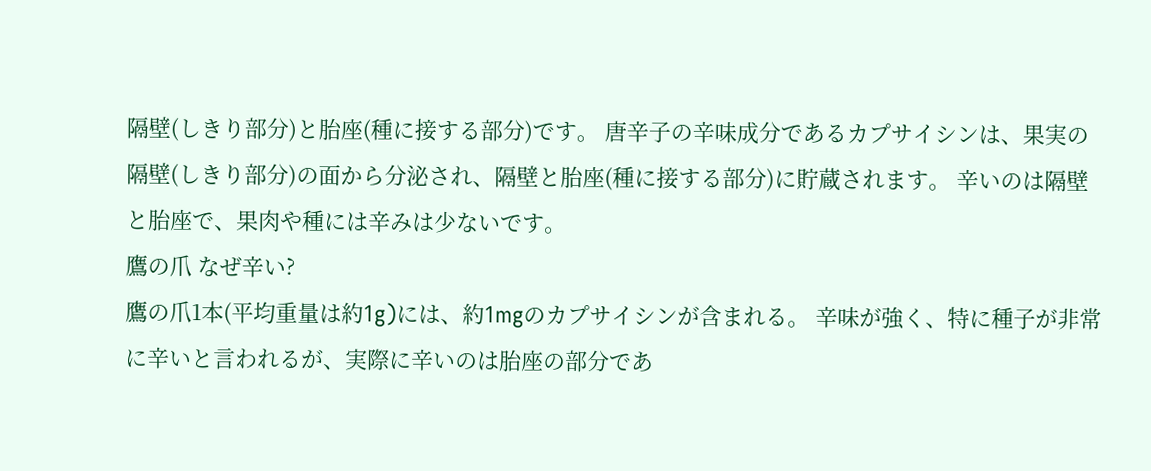隔壁(しきり部分)と胎座(種に接する部分)です。 唐辛子の辛味成分であるカプサイシンは、果実の隔壁(しきり部分)の面から分泌され、隔壁と胎座(種に接する部分)に貯蔵されます。 辛いのは隔壁と胎座で、果肉や種には辛みは少ないです。
鷹の爪 なぜ辛い?
鷹の爪1本(平均重量は約1g)には、約1mgのカプサイシンが含まれる。 辛味が強く、特に種子が非常に辛いと言われるが、実際に辛いのは胎座の部分であ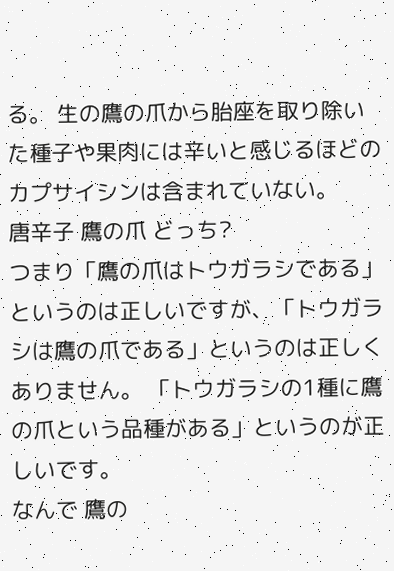る。 生の鷹の爪から胎座を取り除いた種子や果肉には辛いと感じるほどのカプサイシンは含まれていない。
唐辛子 鷹の爪 どっち?
つまり「鷹の爪はトウガラシである」というのは正しいですが、「トウガラシは鷹の爪である」というのは正しくありません。 「トウガラシの1種に鷹の爪という品種がある」というのが正しいです。
なんで 鷹の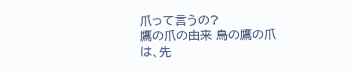爪って言うの?
鷹の爪の由来 鳥の鷹の爪は、先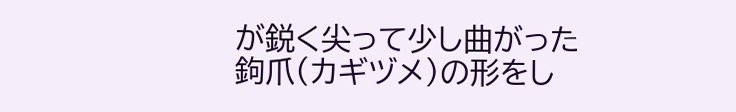が鋭く尖って少し曲がった鉤爪(カギヅメ)の形をし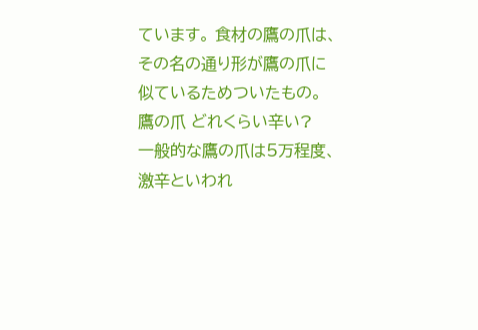ています。 食材の鷹の爪は、その名の通り形が鷹の爪に似ているためついたもの。
鷹の爪 どれくらい辛い?
一般的な鷹の爪は5万程度、激辛といわれ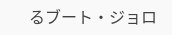るブート・ジョロ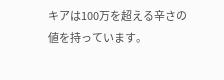キアは100万を超える辛さの値を持っています。